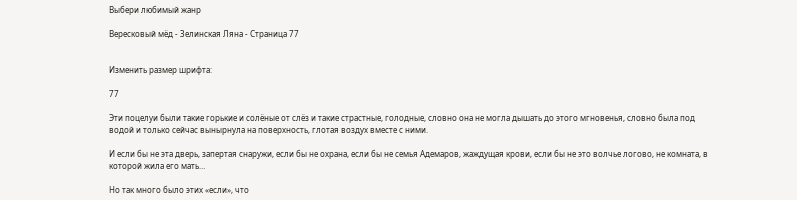Выбери любимый жанр

Вересковый мёд - Зелинская Ляна - Страница 77


Изменить размер шрифта:

77

Эти поцелуи были такие горькие и солёные от слёз и такие страстные, голодные, словно она не могла дышать до этого мгновенья, словно была под водой и только сейчас вынырнула на поверхность, глотая воздух вместе с ними.

И если бы не эта дверь, запертая снаружи, если бы не охрана, если бы не семья Адемаров, жаждущая крови, если бы не это волчье логово, не комната, в которой жила его мать…

Но так много было этих «если», что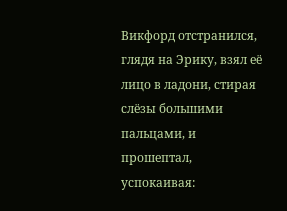Викфорд отстранился, глядя на Эрику, взял её лицо в ладони, стирая слёзы большими пальцами, и прошептал, успокаивая: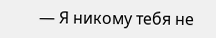— Я никому тебя не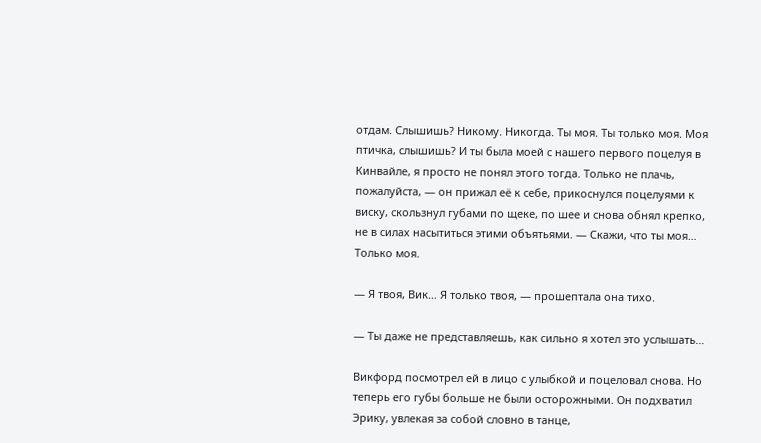отдам. Слышишь? Никому. Никогда. Ты моя. Ты только моя. Моя птичка, слышишь? И ты была моей с нашего первого поцелуя в Кинвайле, я просто не понял этого тогда. Только не плачь, пожалуйста, — он прижал её к себе, прикоснулся поцелуями к виску, скользнул губами по щеке, по шее и снова обнял крепко, не в силах насытиться этими объятьями. — Скажи, что ты моя… Только моя.

— Я твоя, Вик… Я только твоя, — прошептала она тихо.

— Ты даже не представляешь, как сильно я хотел это услышать…

Викфорд посмотрел ей в лицо с улыбкой и поцеловал снова. Но теперь его губы больше не были осторожными. Он подхватил Эрику, увлекая за собой словно в танце,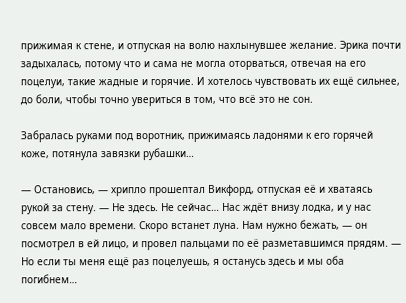прижимая к стене, и отпуская на волю нахлынувшее желание. Эрика почти задыхалась, потому что и сама не могла оторваться, отвечая на его поцелуи, такие жадные и горячие. И хотелось чувствовать их ещё сильнее, до боли, чтобы точно увериться в том, что всё это не сон.

Забралась руками под воротник, прижимаясь ладонями к его горячей коже, потянула завязки рубашки…

— Остановись, — хрипло прошептал Викфорд, отпуская её и хватаясь рукой за стену. — Не здесь. Не сейчас… Нас ждёт внизу лодка, и у нас совсем мало времени. Скоро встанет луна. Нам нужно бежать, — он посмотрел в ей лицо, и провел пальцами по её разметавшимся прядям. — Но если ты меня ещё раз поцелуешь, я останусь здесь и мы оба погибнем…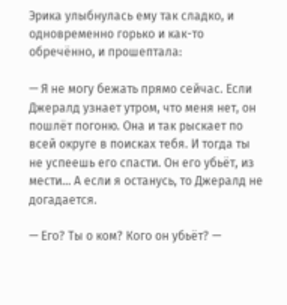Эрика улыбнулась ему так сладко, и одновременно горько и как-то обречённо, и прошептала:

— Я не могу бежать прямо сейчас. Если Джералд узнает утром, что меня нет, он пошлёт погоню. Она и так рыскает по всей округе в поисках тебя. И тогда ты не успеешь его спасти. Он его убьёт, из мести… А если я останусь, то Джералд не догадается.

— Его? Ты о ком? Кого он убьёт? —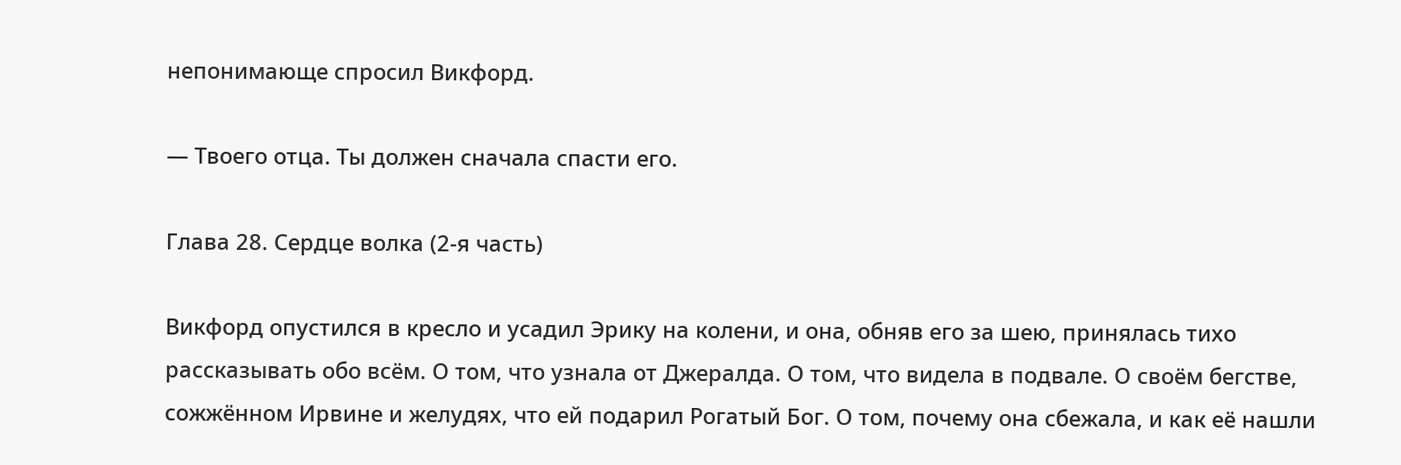непонимающе спросил Викфорд.

— Твоего отца. Ты должен сначала спасти его.

Глава 28. Сердце волка (2-я часть)

Викфорд опустился в кресло и усадил Эрику на колени, и она, обняв его за шею, принялась тихо рассказывать обо всём. О том, что узнала от Джералда. О том, что видела в подвале. О своём бегстве, сожжённом Ирвине и желудях, что ей подарил Рогатый Бог. О том, почему она сбежала, и как её нашли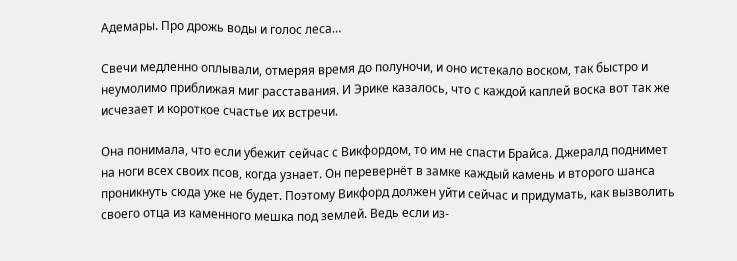Адемары. Про дрожь воды и голос леса…

Свечи медленно оплывали, отмеряя время до полуночи, и оно истекало воском, так быстро и неумолимо приближая миг расставания. И Эрике казалось, что с каждой каплей воска вот так же исчезает и короткое счастье их встречи.

Она понимала, что если убежит сейчас с Викфордом, то им не спасти Брайса. Джералд поднимет на ноги всех своих псов, когда узнает. Он перевернёт в замке каждый камень и второго шанса проникнуть сюда уже не будет. Поэтому Викфорд должен уйти сейчас и придумать, как вызволить своего отца из каменного мешка под землей. Ведь если из-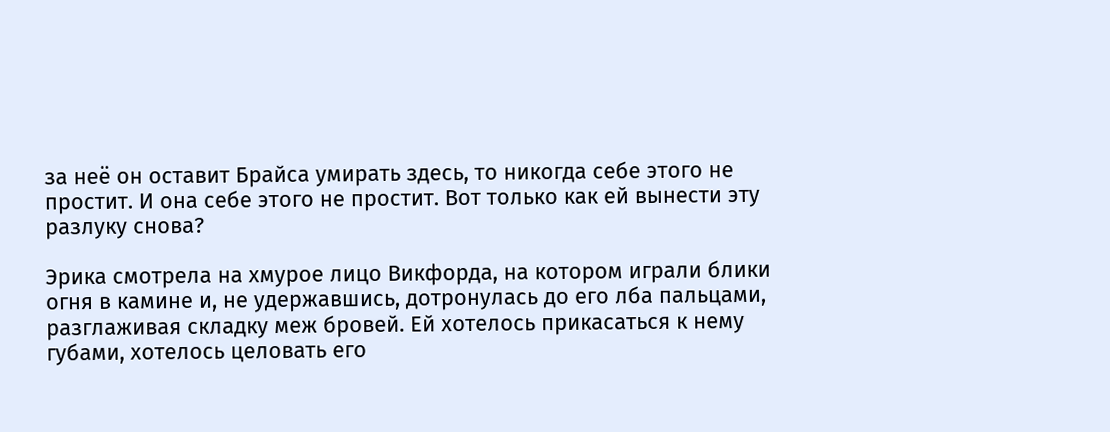за неё он оставит Брайса умирать здесь, то никогда себе этого не простит. И она себе этого не простит. Вот только как ей вынести эту разлуку снова?

Эрика смотрела на хмурое лицо Викфорда, на котором играли блики огня в камине и, не удержавшись, дотронулась до его лба пальцами, разглаживая складку меж бровей. Ей хотелось прикасаться к нему губами, хотелось целовать его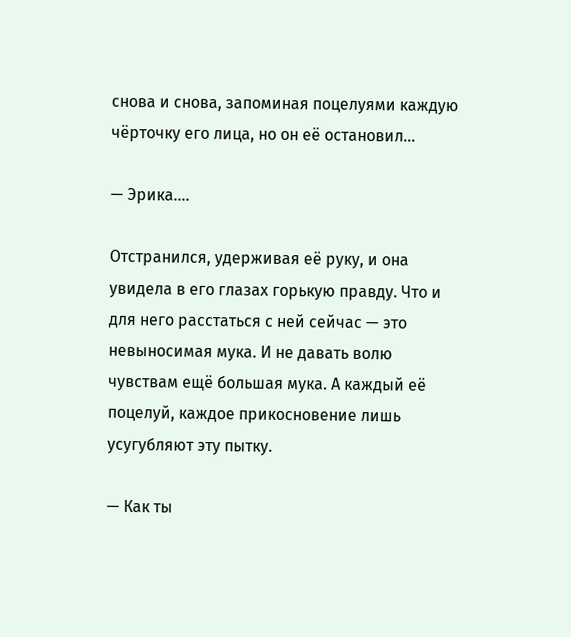снова и снова, запоминая поцелуями каждую чёрточку его лица, но он её остановил…

— Эрика….

Отстранился, удерживая её руку, и она увидела в его глазах горькую правду. Что и для него расстаться с ней сейчас — это невыносимая мука. И не давать волю чувствам ещё большая мука. А каждый её поцелуй, каждое прикосновение лишь усугубляют эту пытку.

— Как ты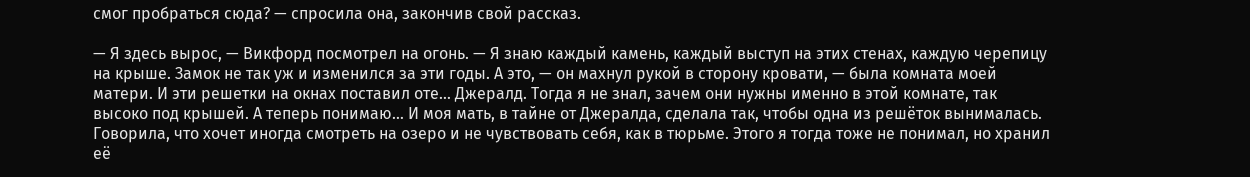смог пробраться сюда? — спросила она, закончив свой рассказ.

— Я здесь вырос, — Викфорд посмотрел на огонь. — Я знаю каждый камень, каждый выступ на этих стенах, каждую черепицу на крыше. Замок не так уж и изменился за эти годы. А это, — он махнул рукой в сторону кровати, — была комната моей матери. И эти решетки на окнах поставил оте… Джералд. Тогда я не знал, зачем они нужны именно в этой комнате, так высоко под крышей. А теперь понимаю… И моя мать, в тайне от Джералда, сделала так, чтобы одна из решёток вынималась. Говорила, что хочет иногда смотреть на озеро и не чувствовать себя, как в тюрьме. Этого я тогда тоже не понимал, но хранил её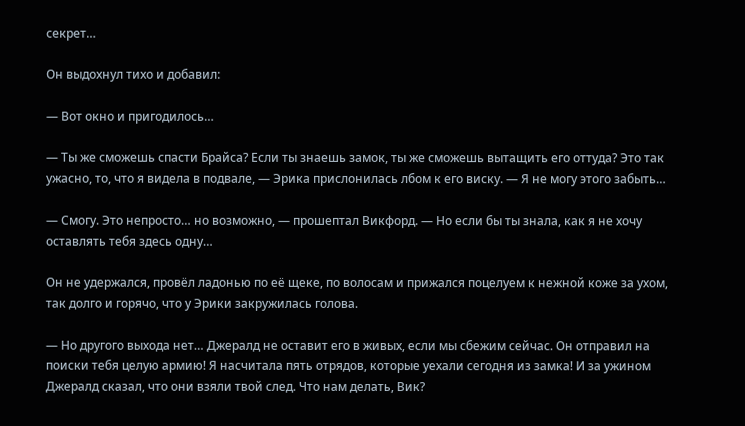секрет…

Он выдохнул тихо и добавил:

— Вот окно и пригодилось…

— Ты же сможешь спасти Брайса? Если ты знаешь замок, ты же сможешь вытащить его оттуда? Это так ужасно, то, что я видела в подвале, — Эрика прислонилась лбом к его виску. — Я не могу этого забыть…

— Смогу. Это непросто… но возможно, — прошептал Викфорд. — Но если бы ты знала, как я не хочу оставлять тебя здесь одну…

Он не удержался, провёл ладонью по её щеке, по волосам и прижался поцелуем к нежной коже за ухом, так долго и горячо, что у Эрики закружилась голова.

— Но другого выхода нет… Джералд не оставит его в живых, если мы сбежим сейчас. Он отправил на поиски тебя целую армию! Я насчитала пять отрядов, которые уехали сегодня из замка! И за ужином Джералд сказал, что они взяли твой след. Что нам делать, Вик?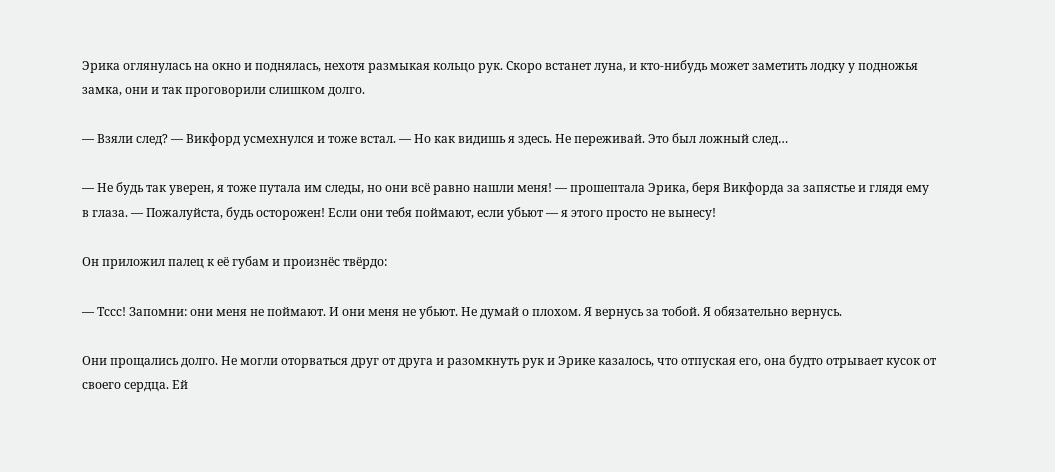Эрика оглянулась на окно и поднялась, нехотя размыкая кольцо рук. Скоро встанет луна, и кто-нибудь может заметить лодку у подножья замка, они и так проговорили слишком долго.

— Взяли след? — Викфорд усмехнулся и тоже встал. — Но как видишь я здесь. Не переживай. Это был ложный след…

— Не будь так уверен, я тоже путала им следы, но они всё равно нашли меня! — прошептала Эрика, беря Викфорда за запястье и глядя ему в глаза. — Пожалуйста, будь осторожен! Если они тебя поймают, если убьют — я этого просто не вынесу!

Он приложил палец к её губам и произнёс твёрдо:

— Тссс! Запомни: они меня не поймают. И они меня не убьют. Не думай о плохом. Я вернусь за тобой. Я обязательно вернусь.

Они прощались долго. Не могли оторваться друг от друга и разомкнуть рук и Эрике казалось, что отпуская его, она будто отрывает кусок от своего сердца. Ей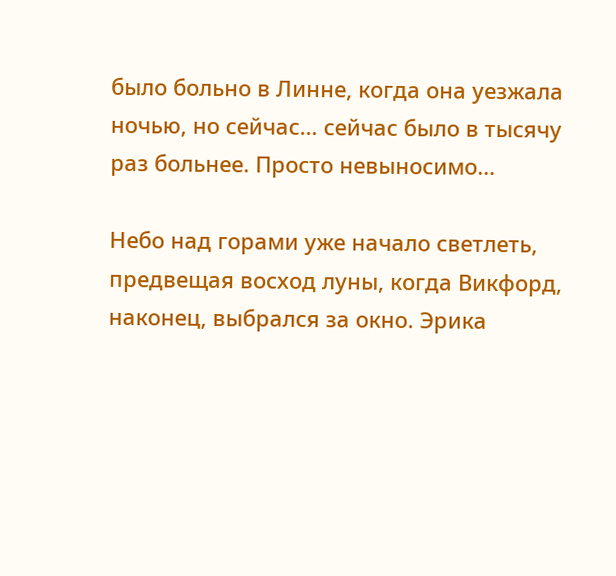было больно в Линне, когда она уезжала ночью, но сейчас… сейчас было в тысячу раз больнее. Просто невыносимо…

Небо над горами уже начало светлеть, предвещая восход луны, когда Викфорд, наконец, выбрался за окно. Эрика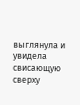выглянула и увидела свисающую сверху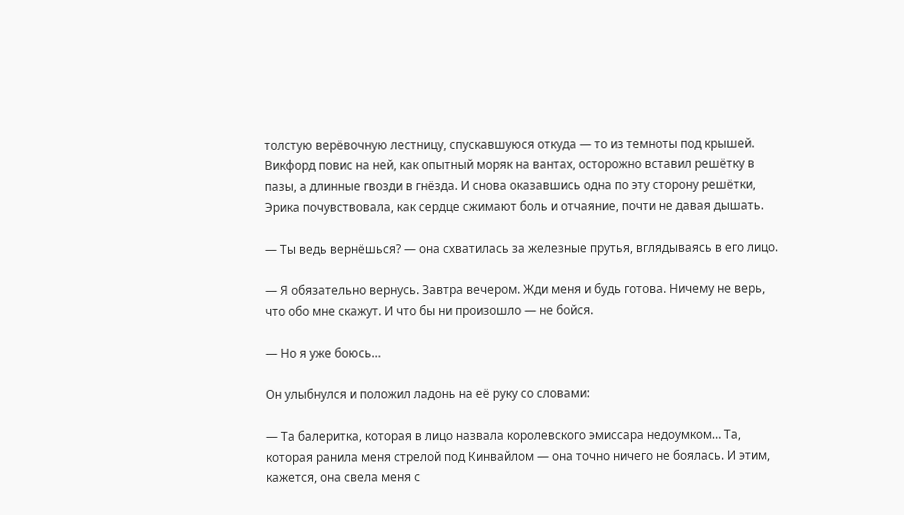толстую верёвочную лестницу, спускавшуюся откуда — то из темноты под крышей. Викфорд повис на ней, как опытный моряк на вантах, осторожно вставил решётку в пазы, а длинные гвозди в гнёзда. И снова оказавшись одна по эту сторону решётки, Эрика почувствовала, как сердце сжимают боль и отчаяние, почти не давая дышать.

— Ты ведь вернёшься? — она схватилась за железные прутья, вглядываясь в его лицо.

— Я обязательно вернусь. Завтра вечером. Жди меня и будь готова. Ничему не верь, что обо мне скажут. И что бы ни произошло — не бойся.

— Но я уже боюсь…

Он улыбнулся и положил ладонь на её руку со словами:

— Та балеритка, которая в лицо назвала королевского эмиссара недоумком… Та, которая ранила меня стрелой под Кинвайлом — она точно ничего не боялась. И этим, кажется, она свела меня с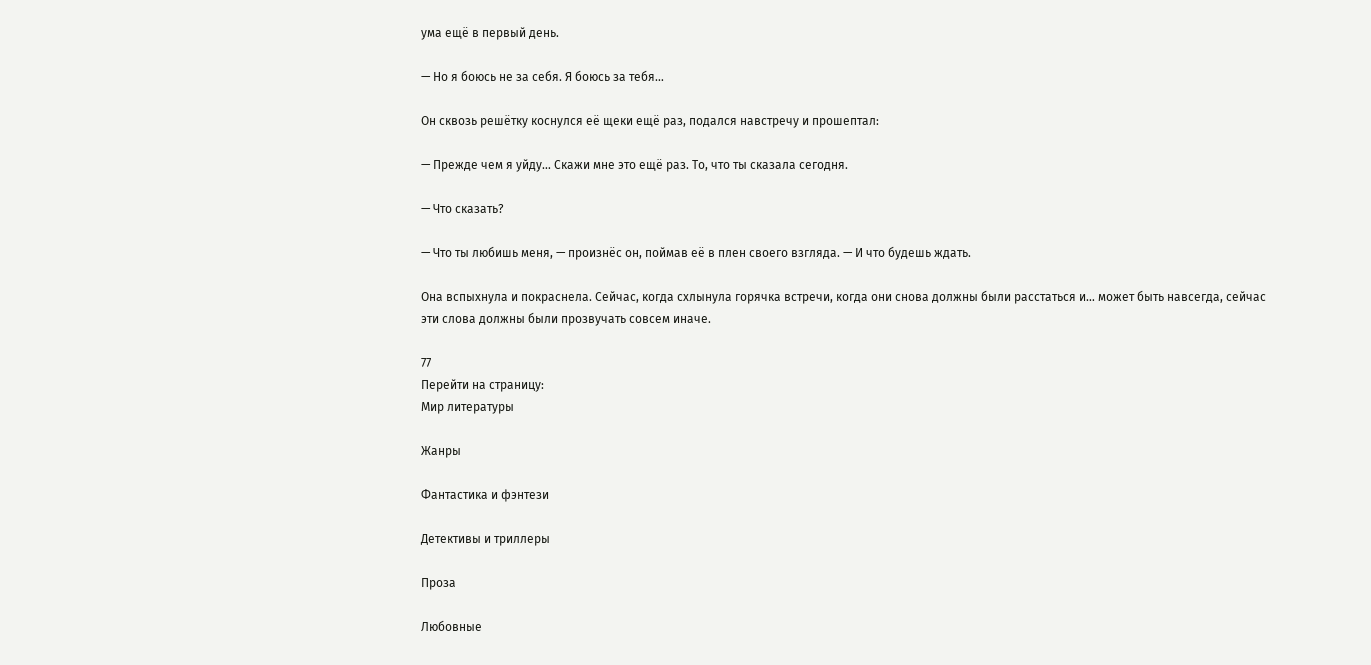ума ещё в первый день.

— Но я боюсь не за себя. Я боюсь за тебя…

Он сквозь решётку коснулся её щеки ещё раз, подался навстречу и прошептал:

— Прежде чем я уйду… Скажи мне это ещё раз. То, что ты сказала сегодня.

— Что сказать?

— Что ты любишь меня, — произнёс он, поймав её в плен своего взгляда. — И что будешь ждать.

Она вспыхнула и покраснела. Сейчас, когда схлынула горячка встречи, когда они снова должны были расстаться и… может быть навсегда, сейчас эти слова должны были прозвучать совсем иначе.

77
Перейти на страницу:
Мир литературы

Жанры

Фантастика и фэнтези

Детективы и триллеры

Проза

Любовные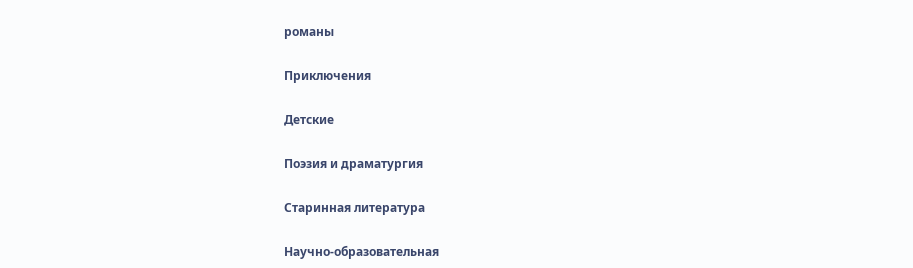романы

Приключения

Детские

Поэзия и драматургия

Старинная литература

Научно-образовательная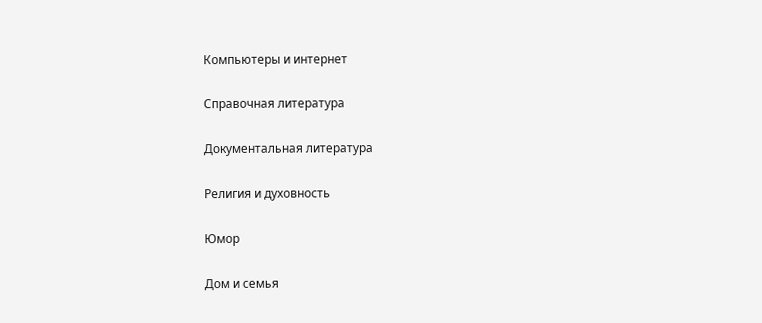Компьютеры и интернет

Справочная литература

Документальная литература

Религия и духовность

Юмор

Дом и семья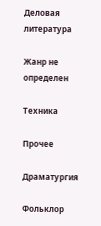Деловая литература

Жанр не определен

Техника

Прочее

Драматургия

Фольклор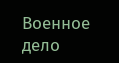Военное дело